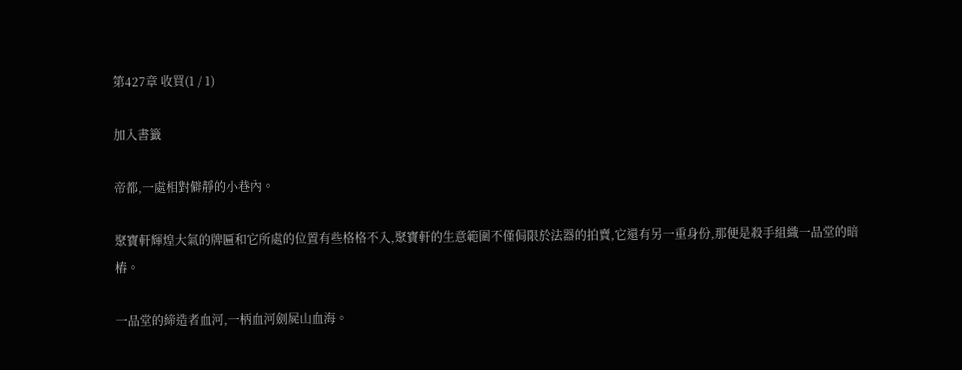第427章 收買(1 / 1)

加入書籤

帝都,一處相對僻靜的小巷內。

聚寶軒輝煌大氣的牌匾和它所處的位置有些格格不入,聚寶軒的生意範圍不僅侷限於法器的拍賣,它還有另一重身份,那便是殺手組織一品堂的暗樁。

一品堂的締造者血河,一柄血河劍屍山血海。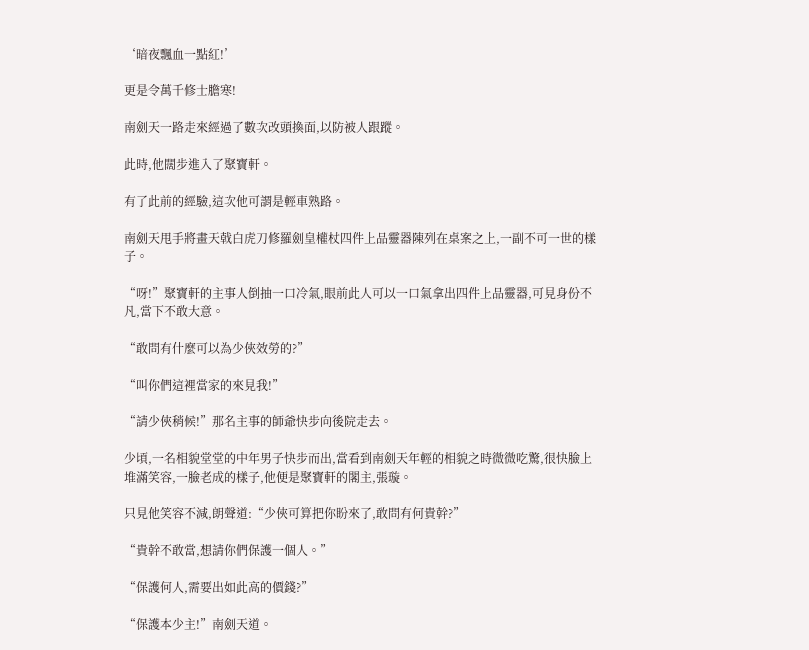‘暗夜飄血一點紅!’

更是令萬千修士膽寒!

南劍天一路走來經過了數次改頭換面,以防被人跟蹤。

此時,他闊步進入了聚寶軒。

有了此前的經驗,這次他可謂是輕車熟路。

南劍天甩手將畫天戟白虎刀修羅劍皇權杖四件上品靈器陳列在桌案之上,一副不可一世的樣子。

“呀!”聚寶軒的主事人倒抽一口冷氣,眼前此人可以一口氣拿出四件上品靈器,可見身份不凡,當下不敢大意。

“敢問有什麼可以為少俠效勞的?”

“叫你們這裡當家的來見我!”

“請少俠稍候!”那名主事的師爺快步向後院走去。

少頃,一名相貌堂堂的中年男子快步而出,當看到南劍天年輕的相貌之時微微吃驚,很快臉上堆滿笑容,一臉老成的樣子,他便是聚寶軒的閣主,張璇。

只見他笑容不減,朗聲道:“少俠可算把你盼來了,敢問有何貴幹?”

“貴幹不敢當,想請你們保護一個人。”

“保護何人,需要出如此高的價錢?”

“保護本少主!”南劍天道。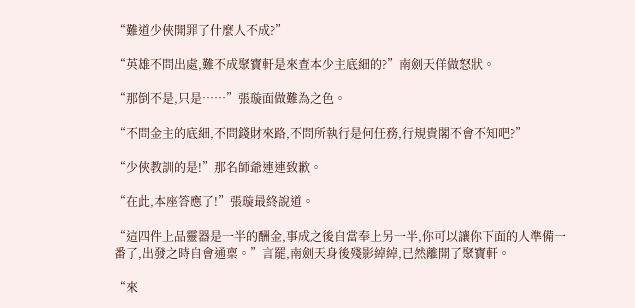“難道少俠開罪了什麼人不成?”

“英雄不問出處,難不成聚寶軒是來查本少主底細的?”南劍天佯做怒狀。

“那倒不是,只是……”張璇面做難為之色。

“不問金主的底細,不問錢財來路,不問所執行是何任務,行規貴閣不會不知吧?”

“少俠教訓的是!”那名師爺連連致歉。

“在此,本座答應了!”張璇最終說道。

“這四件上品靈器是一半的酬金,事成之後自當奉上另一半,你可以讓你下面的人準備一番了,出發之時自會通稟。”言罷,南劍天身後殘影綽綽,已然離開了聚寶軒。

“來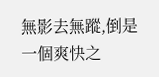無影去無蹤,倒是一個爽快之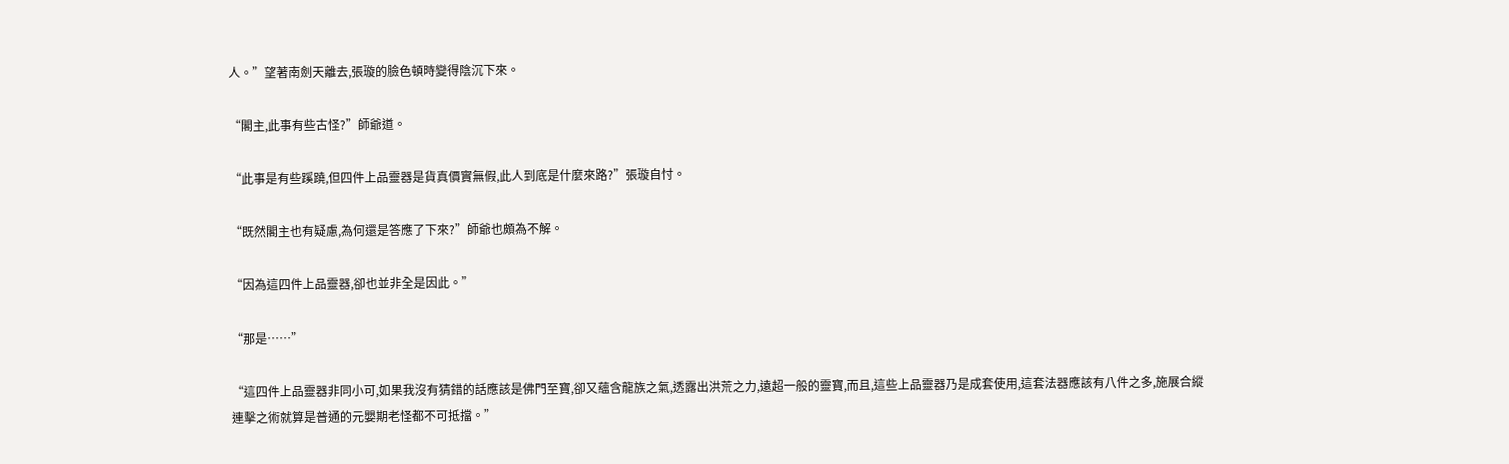人。”望著南劍天離去,張璇的臉色頓時變得陰沉下來。

“閣主,此事有些古怪?”師爺道。

“此事是有些蹊蹺,但四件上品靈器是貨真價實無假,此人到底是什麼來路?”張璇自忖。

“既然閣主也有疑慮,為何還是答應了下來?”師爺也頗為不解。

“因為這四件上品靈器,卻也並非全是因此。”

“那是……”

“這四件上品靈器非同小可,如果我沒有猜錯的話應該是佛門至寶,卻又蘊含龍族之氣,透露出洪荒之力,遠超一般的靈寶,而且,這些上品靈器乃是成套使用,這套法器應該有八件之多,施展合縱連擊之術就算是普通的元嬰期老怪都不可抵擋。”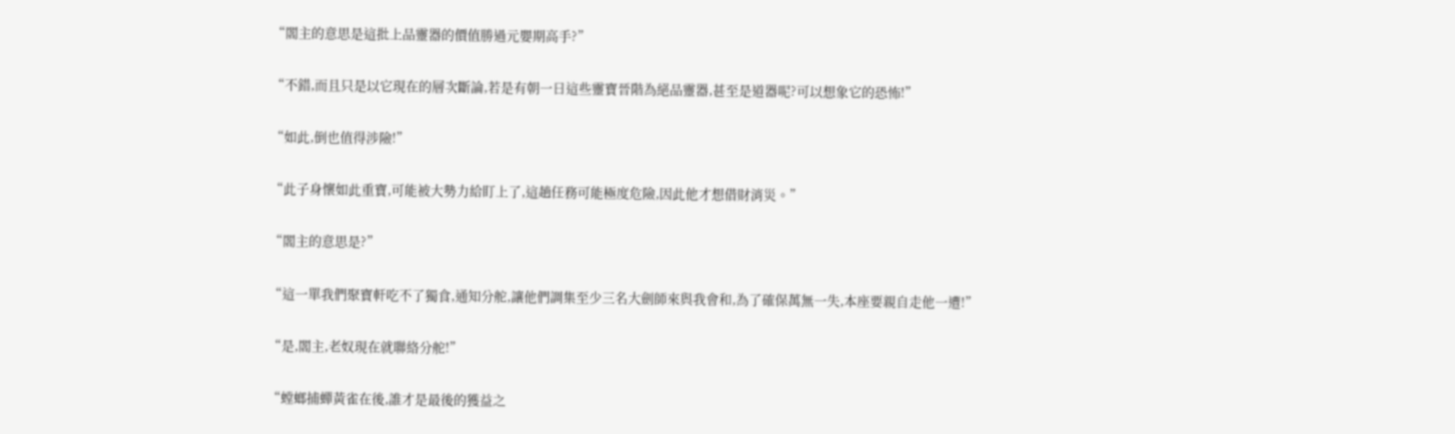“閣主的意思是這批上品靈器的價值勝過元嬰期高手?”

“不錯,而且只是以它現在的層次斷論,若是有朝一日這些靈寶晉階為絕品靈器,甚至是道器呢?可以想象它的恐怖!”

“如此,倒也值得涉險!”

“此子身懷如此重寶,可能被大勢力給盯上了,這趟任務可能極度危險,因此他才想借財消災。”

“閣主的意思是?”

“這一單我們聚寶軒吃不了獨食,通知分舵,讓他們調集至少三名大劍師來與我會和,為了確保萬無一失,本座要親自走他一遭!”

“是,閣主,老奴現在就聯絡分舵!”

“螳螂捕蟬黃雀在後,誰才是最後的獲益之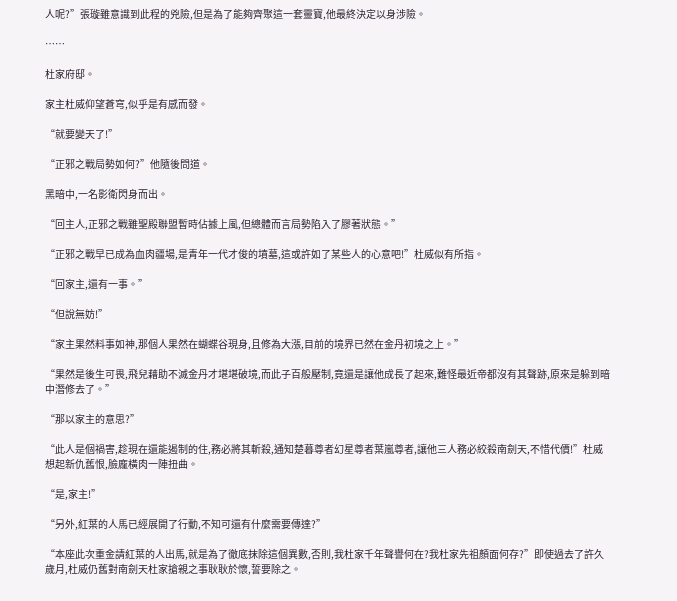人呢?”張璇雖意識到此程的兇險,但是為了能夠齊聚這一套靈寶,他最終決定以身涉險。

……

杜家府邸。

家主杜威仰望蒼穹,似乎是有感而發。

“就要變天了!”

“正邪之戰局勢如何?”他隨後問道。

黑暗中,一名影衛閃身而出。

“回主人,正邪之戰雖聖殿聯盟暫時佔據上風,但總體而言局勢陷入了膠著狀態。”

“正邪之戰早已成為血肉疆場,是青年一代才俊的墳墓,這或許如了某些人的心意吧!”杜威似有所指。

“回家主,還有一事。”

“但說無妨!”

“家主果然料事如神,那個人果然在蝴蝶谷現身,且修為大漲,目前的境界已然在金丹初境之上。”

“果然是後生可畏,飛兒藉助不滅金丹才堪堪破境,而此子百般壓制,竟還是讓他成長了起來,難怪最近帝都沒有其聲跡,原來是躲到暗中潛修去了。”

“那以家主的意思?”

“此人是個禍害,趁現在還能遏制的住,務必將其斬殺,通知楚暮尊者幻星尊者葉嵐尊者,讓他三人務必絞殺南劍天,不惜代價!”杜威想起新仇舊恨,臉龐橫肉一陣扭曲。

“是,家主!”

“另外,紅葉的人馬已經展開了行動,不知可還有什麼需要傳達?”

“本座此次重金請紅葉的人出馬,就是為了徹底抹除這個異數,否則,我杜家千年聲譽何在?我杜家先祖顏面何存?”即使過去了許久歲月,杜威仍舊對南劍天杜家搶親之事耿耿於懷,誓要除之。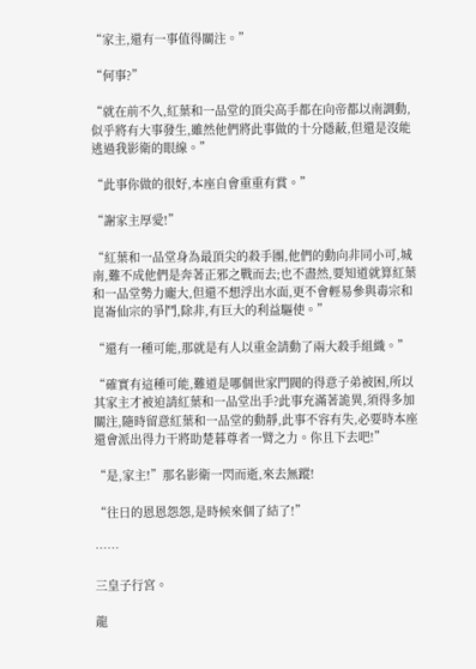“家主,還有一事值得關注。”

“何事?”

“就在前不久,紅葉和一品堂的頂尖高手都在向帝都以南調動,似乎將有大事發生,雖然他們將此事做的十分隱蔽,但還是沒能逃過我影衛的眼線。”

“此事你做的很好,本座自會重重有賞。”

“謝家主厚愛!”

“紅葉和一品堂身為最頂尖的殺手團,他們的動向非同小可,城南,難不成他們是奔著正邪之戰而去;也不盡然,要知道就算紅葉和一品堂勢力龐大,但還不想浮出水面,更不會輕易參與毒宗和崑崙仙宗的爭鬥,除非,有巨大的利益驅使。”

“還有一種可能,那就是有人以重金請動了兩大殺手組織。”

“確實有這種可能,難道是哪個世家門閥的得意子弟被困,所以其家主才被迫請紅葉和一品堂出手?此事充滿著詭異,須得多加關注,隨時留意紅葉和一品堂的動靜,此事不容有失,必要時本座還會派出得力干將助楚暮尊者一臂之力。你且下去吧!”

“是,家主!”那名影衛一閃而逝,來去無蹤!

“往日的恩恩怨怨,是時候來個了結了!”

……

三皇子行宮。

龍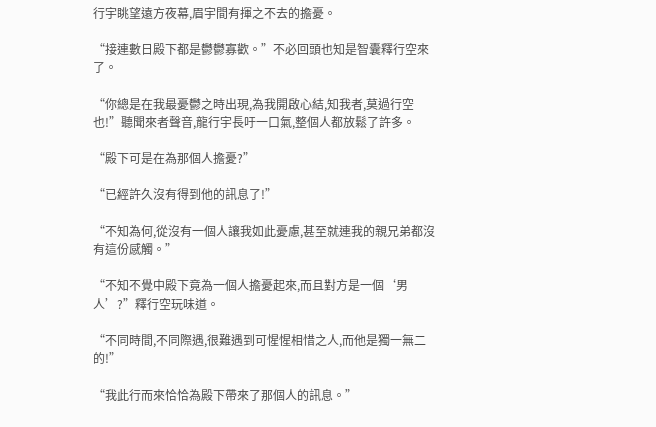行宇眺望遠方夜幕,眉宇間有揮之不去的擔憂。

“接連數日殿下都是鬱鬱寡歡。”不必回頭也知是智囊釋行空來了。

“你總是在我最憂鬱之時出現,為我開啟心結,知我者,莫過行空也!”聽聞來者聲音,龍行宇長吁一口氣,整個人都放鬆了許多。

“殿下可是在為那個人擔憂?”

“已經許久沒有得到他的訊息了!”

“不知為何,從沒有一個人讓我如此憂慮,甚至就連我的親兄弟都沒有這份感觸。”

“不知不覺中殿下竟為一個人擔憂起來,而且對方是一個‘男人’?”釋行空玩味道。

“不同時間,不同際遇,很難遇到可惺惺相惜之人,而他是獨一無二的!”

“我此行而來恰恰為殿下帶來了那個人的訊息。”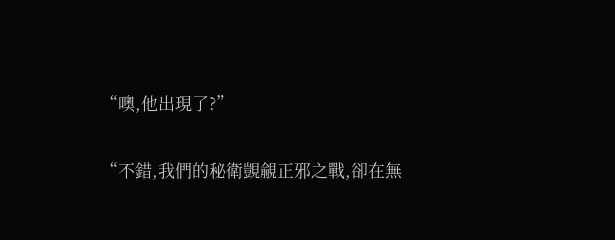“噢,他出現了?”

“不錯,我們的秘衛覬覦正邪之戰,卻在無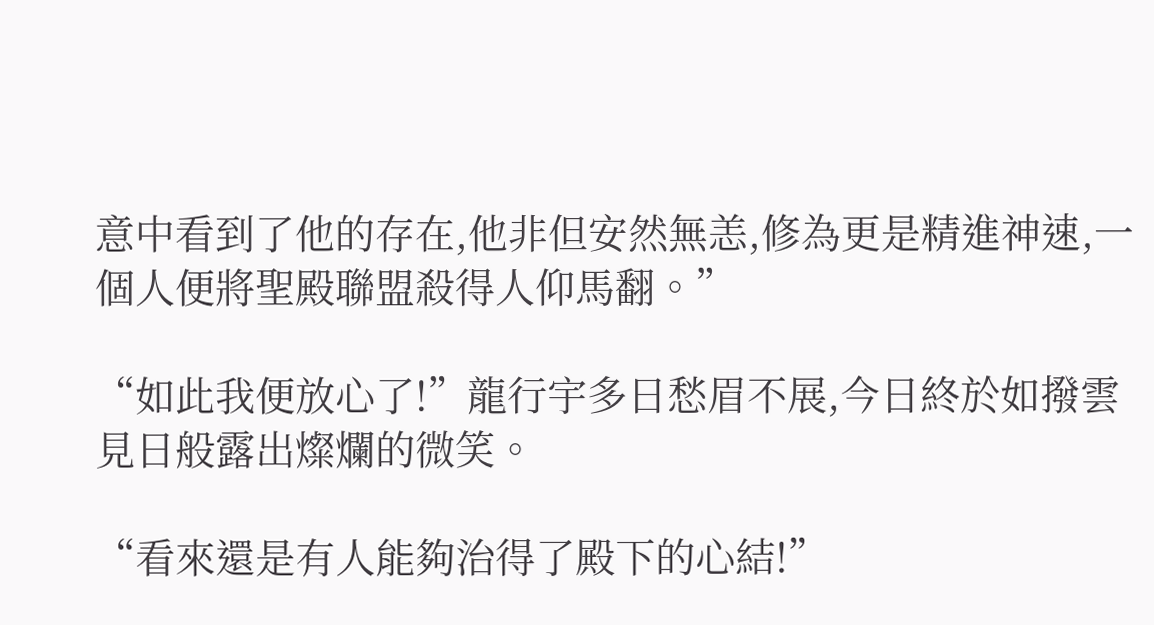意中看到了他的存在,他非但安然無恙,修為更是精進神速,一個人便將聖殿聯盟殺得人仰馬翻。”

“如此我便放心了!”龍行宇多日愁眉不展,今日終於如撥雲見日般露出燦爛的微笑。

“看來還是有人能夠治得了殿下的心結!”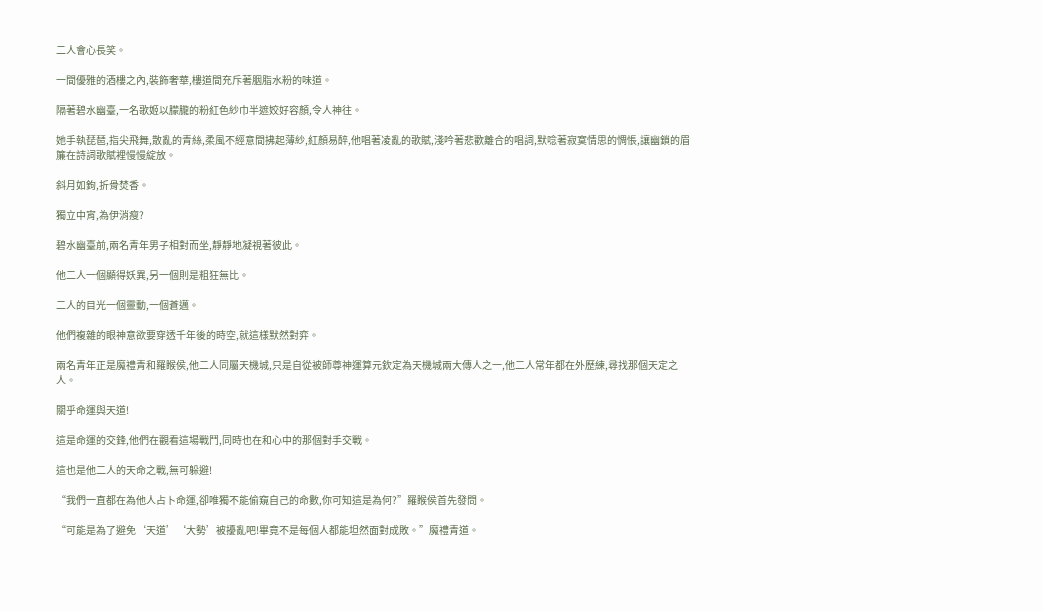二人會心長笑。

一間優雅的酒樓之內,裝飾奢華,樓道間充斥著胭脂水粉的味道。

隔著碧水幽臺,一名歌姬以朦朧的粉紅色紗巾半遮姣好容顏,令人神往。

她手執琵琶,指尖飛舞,散亂的青絲,柔風不經意間拂起薄紗,紅顏易醉,他唱著凌亂的歌賦,淺吟著悲歡離合的唱詞,默唸著寂寞情思的惆悵,讓幽鎖的眉簾在詩詞歌賦裡慢慢綻放。

斜月如鉤,折骨焚香。

獨立中宵,為伊消瘦?

碧水幽臺前,兩名青年男子相對而坐,靜靜地凝視著彼此。

他二人一個顯得妖異,另一個則是粗狂無比。

二人的目光一個靈動,一個蒼邁。

他們複雜的眼神意欲要穿透千年後的時空,就這樣默然對弈。

兩名青年正是魔禮青和羅睺侯,他二人同屬天機城,只是自從被師尊神運算元欽定為天機城兩大傳人之一,他二人常年都在外歷練,尋找那個天定之人。

關乎命運與天道!

這是命運的交鋒,他們在觀看這場戰鬥,同時也在和心中的那個對手交戰。

這也是他二人的天命之戰,無可躲避!

“我們一直都在為他人占卜命運,卻唯獨不能偷窺自己的命數,你可知這是為何?”羅睺侯首先發問。

“可能是為了避免‘天道’‘大勢’被擾亂吧!畢竟不是每個人都能坦然面對成敗。”魔禮青道。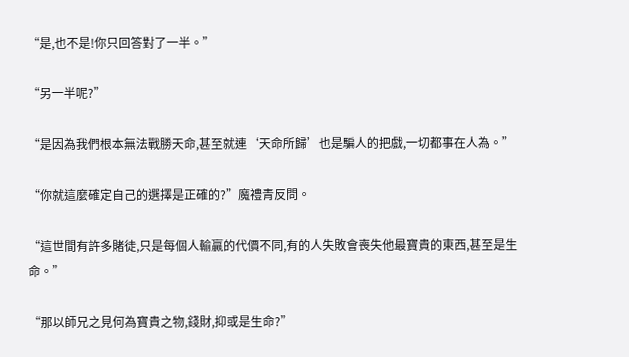“是,也不是!你只回答對了一半。”

“另一半呢?”

“是因為我們根本無法戰勝天命,甚至就連‘天命所歸’也是騙人的把戲,一切都事在人為。”

“你就這麼確定自己的選擇是正確的?”魔禮青反問。

“這世間有許多賭徒,只是每個人輸贏的代價不同,有的人失敗會喪失他最寶貴的東西,甚至是生命。”

“那以師兄之見何為寶貴之物,錢財,抑或是生命?”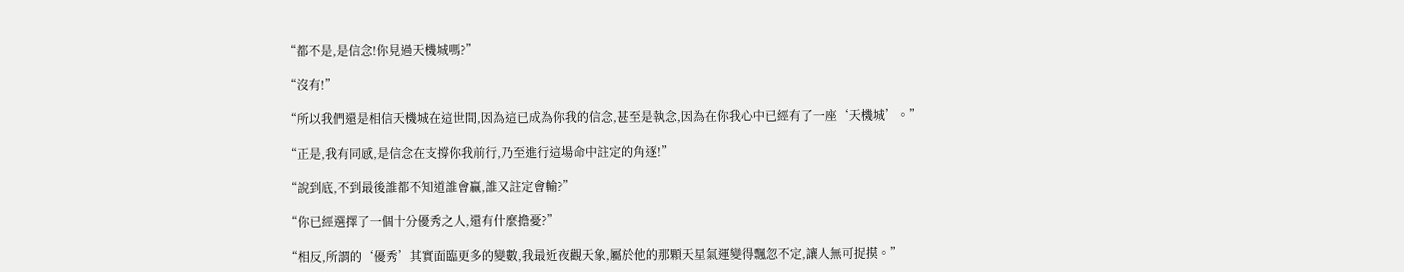“都不是,是信念!你見過天機城嗎?”

“沒有!”

“所以我們還是相信天機城在這世間,因為這已成為你我的信念,甚至是執念,因為在你我心中已經有了一座‘天機城’。”

“正是,我有同感,是信念在支撐你我前行,乃至進行這場命中註定的角逐!”

“說到底,不到最後誰都不知道誰會贏,誰又註定會輸?”

“你已經選擇了一個十分優秀之人,還有什麼擔憂?”

“相反,所謂的‘優秀’其實面臨更多的變數,我最近夜觀天象,屬於他的那顆天星氣運變得飄忽不定,讓人無可捉摸。”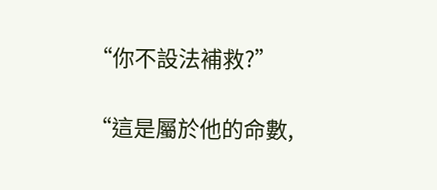“你不設法補救?”

“這是屬於他的命數,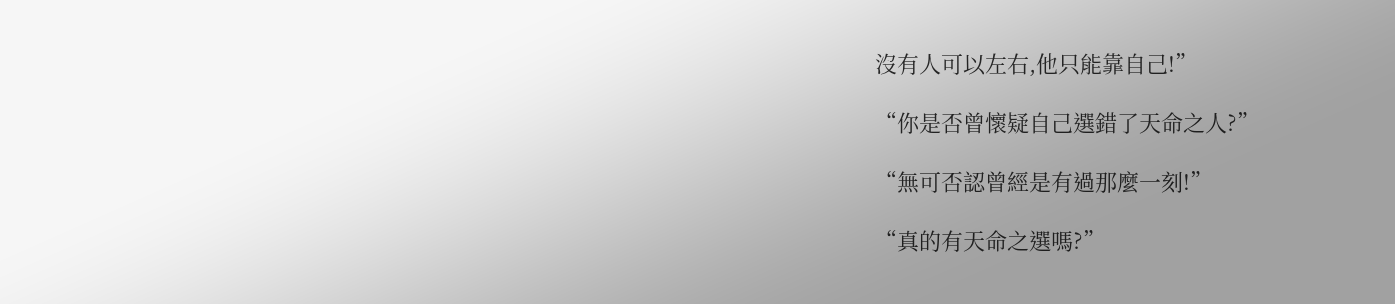沒有人可以左右,他只能靠自己!”

“你是否曾懷疑自己選錯了天命之人?”

“無可否認曾經是有過那麼一刻!”

“真的有天命之選嗎?”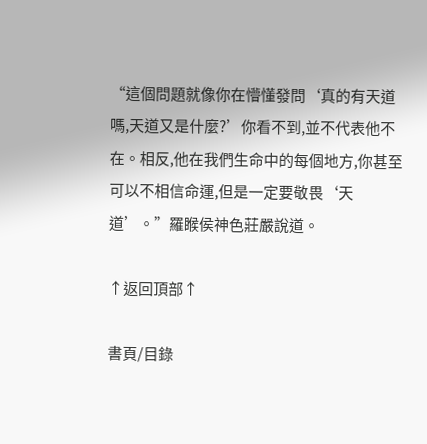“這個問題就像你在懵懂發問‘真的有天道嗎,天道又是什麼?’你看不到,並不代表他不在。相反,他在我們生命中的每個地方,你甚至可以不相信命運,但是一定要敬畏‘天道’。”羅睺侯神色莊嚴說道。

↑返回頂部↑

書頁/目錄